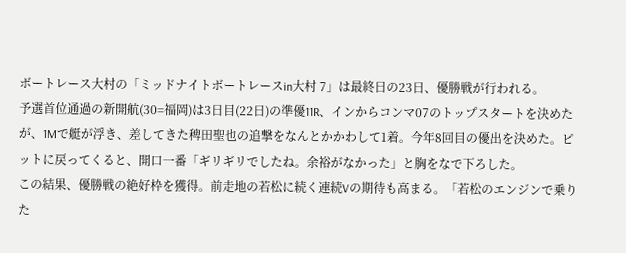ボートレース大村の「ミッドナイトボートレースin大村 7」は最終日の23日、優勝戦が行われる。
予選首位通過の新開航(30=福岡)は3日目(22日)の準優11R、インからコンマ07のトップスタートを決めたが、1Mで艇が浮き、差してきた稗田聖也の追撃をなんとかかわして1着。今年8回目の優出を決めた。ピットに戻ってくると、開口一番「ギリギリでしたね。余裕がなかった」と胸をなで下ろした。
この結果、優勝戦の絶好枠を獲得。前走地の若松に続く連続Vの期待も高まる。「若松のエンジンで乗りた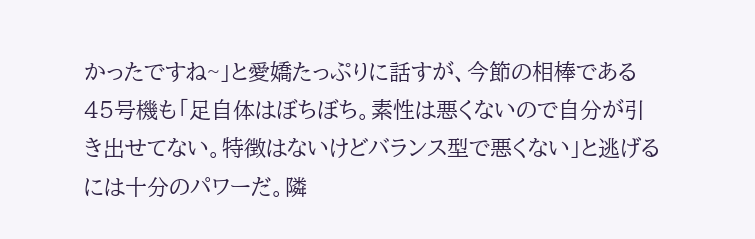かったですね~」と愛嬌たっぷりに話すが、今節の相棒である45号機も「足自体はぼちぼち。素性は悪くないので自分が引き出せてない。特徴はないけどバランス型で悪くない」と逃げるには十分のパワーだ。隣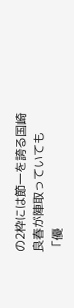の2枠には節一を誇る国崎良春が陣取っていても「優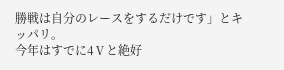勝戦は自分のレースをするだけです」とキッパリ。
今年はすでに4Ⅴと絶好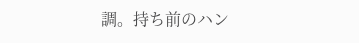調。持ち前のハン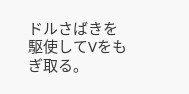ドルさばきを駆使してVをもぎ取る。